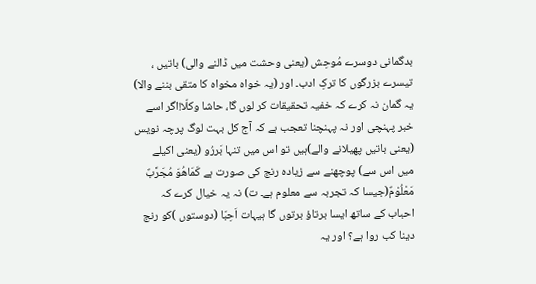بدگمانی دوسرے مُوحِش (یعنی وحشت میں ڈالنے والی) باتیں ، تیسرے بزرگوں کا ترکِ ادب۔ اور (یہ خواہ مخواہ کا متقی بننے والا) یہ گمان نہ کرے کہ خفیہ تحقیقات کر لوں گا، حاشا وکلّا!اگر اسے خبر پہنچی اور نہ پہنچنا تعجب ہے کہ آج کل بہت لوگ پرچہ نویس (یعنی باتیں پھیلانے والے)ہیں تو اس میں تنہا بَررُو (یعنی اکیلے میں اس سے) پوچھنے سے زیادہ رنج کی صورت ہے کَمَاھُوَ مُجَرَّبٌ مَعْلُوْمٌ(جیسا کہ تجربہ سے معلوم ہے۔ ت) نہ یہ خیال کرے کہ احباب کے ساتھ ایسا برتاؤ برتوں گا ہیہات اَحِبّا (دوستوں )کو رنج دینا کب روا ہے؟ اور یہ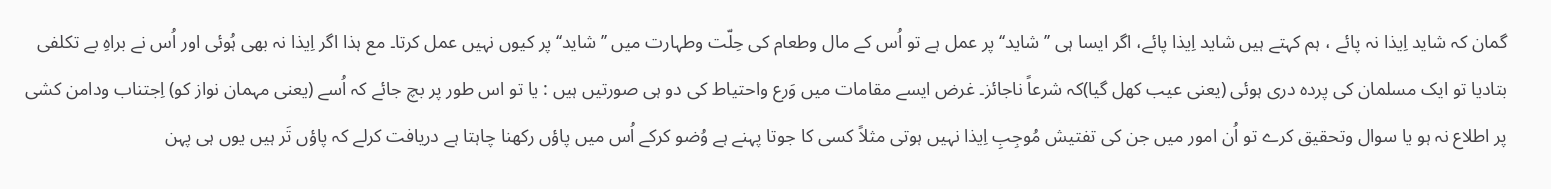گمان کہ شاید اِیذا نہ پائے ، ہم کہتے ہیں شاید اِیذا پائے، اگر ایسا ہی ’’شاید‘‘ پر عمل ہے تو اُس کے مال وطعام کی حِلّت وطہارت میں ’’ شاید‘‘ پر کیوں نہیں عمل کرتا۔ مع ہذا اگر اِیذا نہ بھی ہُوئی اور اُس نے براہِ بے تکلفی بتادیا تو ایک مسلمان کی پردہ دری ہوئی (یعنی عیب کھل گیا)کہ شرعاً ناجائز۔ غرض ایسے مقامات میں وَرع واحتیاط کی دو ہی صورتیں ہیں : یا تو اس طور پر بچ جائے کہ اُسے (یعنی مہمان نواز کو) اِجتناب ودامن کشی پر اطلاع نہ ہو یا سوال وتحقیق کرے تو اُن امور میں جن کی تفتیش مُوجِبِ اِیذا نہیں ہوتی مثلاً کسی کا جوتا پہنے ہے وُضو کرکے اُس میں پاؤں رکھنا چاہتا ہے دریافت کرلے کہ پاؤں تَر ہیں یوں ہی پہن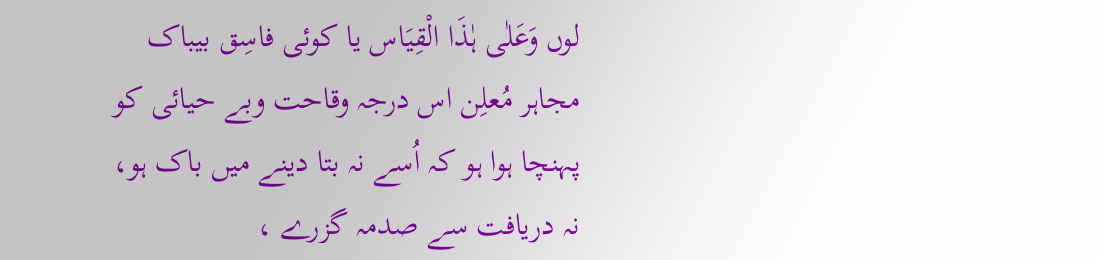لوں وَعَلٰی ہٰذَا الْقِیَاس یا کوئی فاسِق بیباک مجاہر مُعلِن اس درجہ وقاحت وبے حیائی کو پہنچا ہوا ہو کہ اُسے نہ بتا دینے میں باک ہو، نہ دریافت سے صدمہ گزرے ،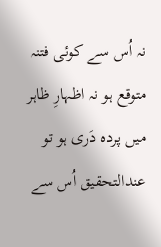نہ اُس سے کوئی فتنہ متوقع ہو نہ اظہارِ ظاہر میں پردہ دَری ہو تو عندالتحقیق اُس سے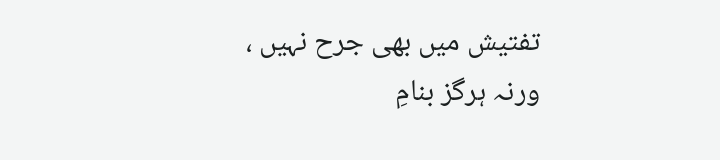تفتیش میں بھی جرح نہیں ، ورنہ ہرگز بنامِ